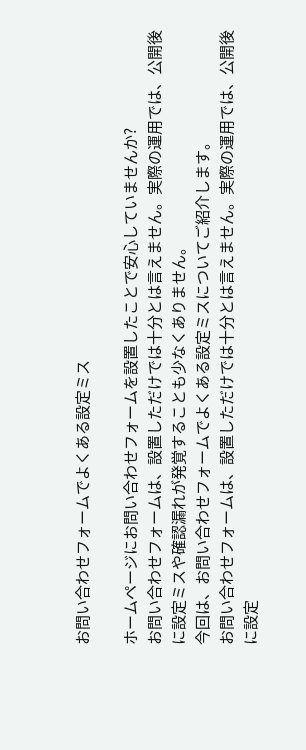お問い合わせフォームでよくある設定ミス

ホームページにお問い合わせフォームを設置したことで安心していませんか?
お問い合わせフォームは、設置しただけでは十分とは言えません。実際の運用では、公開後に設定ミスや確認漏れが発覚することも少なくありません。
今回は、お問い合わせフォームでよくある設定ミスについてご紹介します。
お問い合わせフォームは、設置しただけでは十分とは言えません。実際の運用では、公開後に設定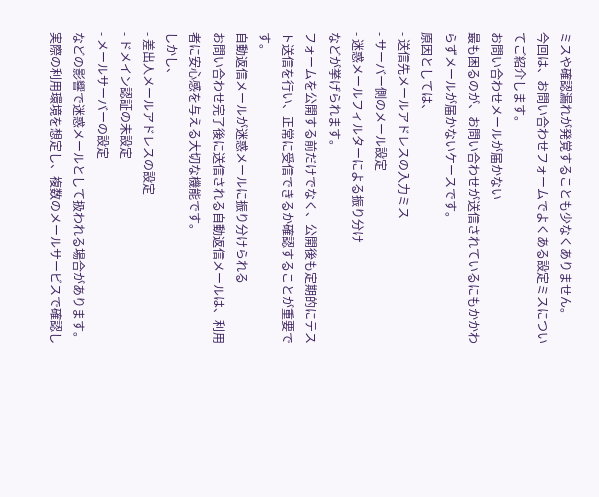ミスや確認漏れが発覚することも少なくありません。
今回は、お問い合わせフォームでよくある設定ミスについてご紹介します。
お問い合わせメールが届かない
最も困るのが、お問い合わせが送信されているにもかかわらずメールが届かないケースです。
原因としては、
- 送信先メールアドレスの入力ミス
- サーバー側のメール設定
- 迷惑メールフィルターによる振り分け
などが挙げられます。
フォームを公開する前だけでなく、公開後も定期的にテスト送信を行い、正常に受信できるか確認することが重要です。
自動返信メールが迷惑メールに振り分けられる
お問い合わせ完了後に送信される自動返信メールは、利用者に安心感を与える大切な機能です。
しかし、
- 差出人メールアドレスの設定
- ドメイン認証の未設定
- メールサーバーの設定
などの影響で迷惑メールとして扱われる場合があります。
実際の利用環境を想定し、複数のメールサービスで確認し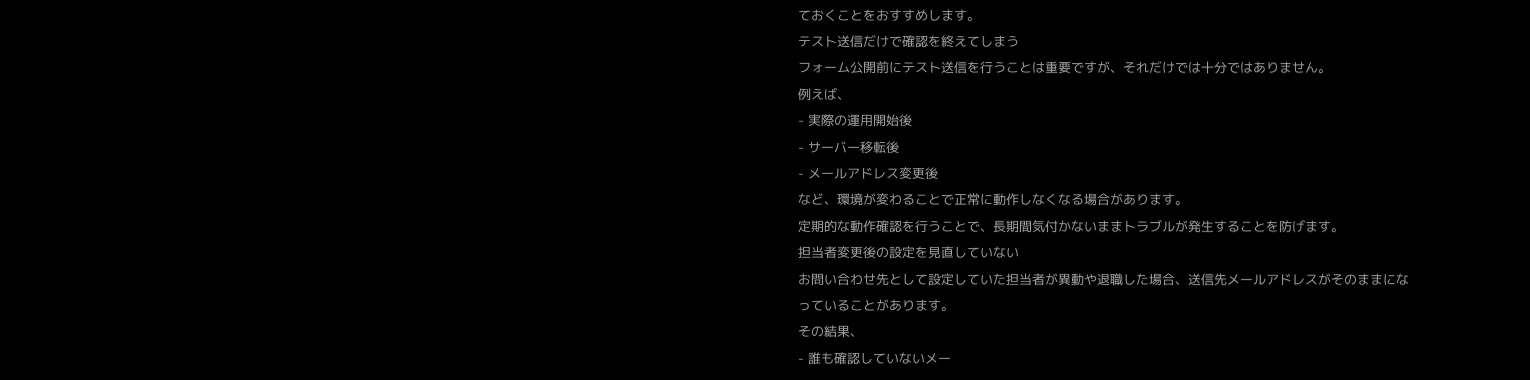ておくことをおすすめします。
テスト送信だけで確認を終えてしまう
フォーム公開前にテスト送信を行うことは重要ですが、それだけでは十分ではありません。
例えば、
- 実際の運用開始後
- サーバー移転後
- メールアドレス変更後
など、環境が変わることで正常に動作しなくなる場合があります。
定期的な動作確認を行うことで、長期間気付かないままトラブルが発生することを防げます。
担当者変更後の設定を見直していない
お問い合わせ先として設定していた担当者が異動や退職した場合、送信先メールアドレスがそのままになっていることがあります。
その結果、
- 誰も確認していないメー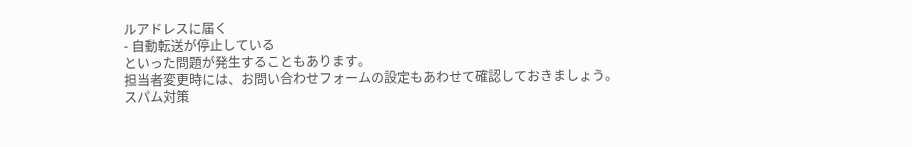ルアドレスに届く
- 自動転送が停止している
といった問題が発生することもあります。
担当者変更時には、お問い合わせフォームの設定もあわせて確認しておきましょう。
スパム対策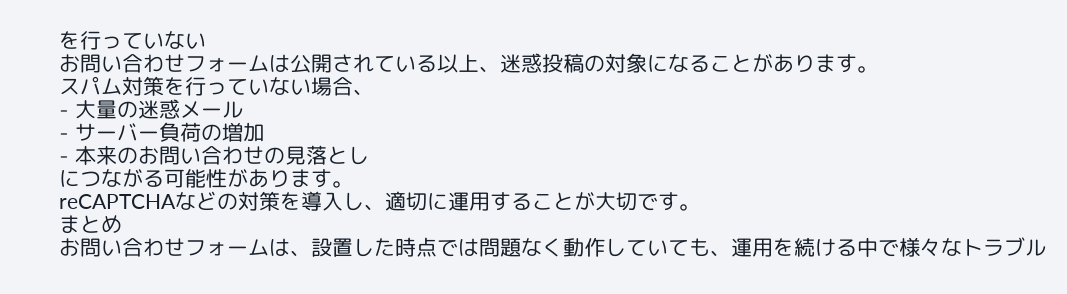を行っていない
お問い合わせフォームは公開されている以上、迷惑投稿の対象になることがあります。
スパム対策を行っていない場合、
- 大量の迷惑メール
- サーバー負荷の増加
- 本来のお問い合わせの見落とし
につながる可能性があります。
reCAPTCHAなどの対策を導入し、適切に運用することが大切です。
まとめ
お問い合わせフォームは、設置した時点では問題なく動作していても、運用を続ける中で様々なトラブル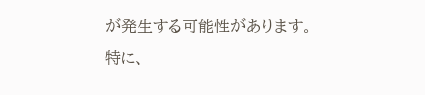が発生する可能性があります。
特に、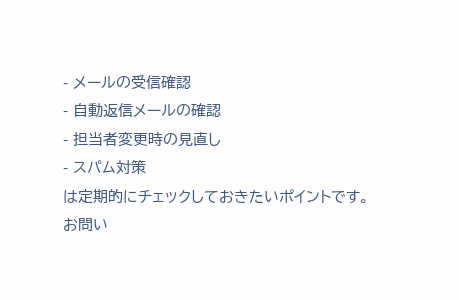- メールの受信確認
- 自動返信メールの確認
- 担当者変更時の見直し
- スパム対策
は定期的にチェックしておきたいポイントです。
お問い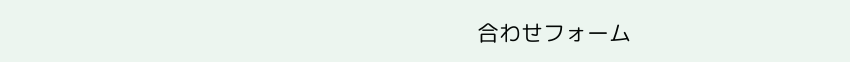合わせフォーム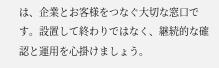は、企業とお客様をつなぐ大切な窓口です。設置して終わりではなく、継続的な確認と運用を心掛けましょう。